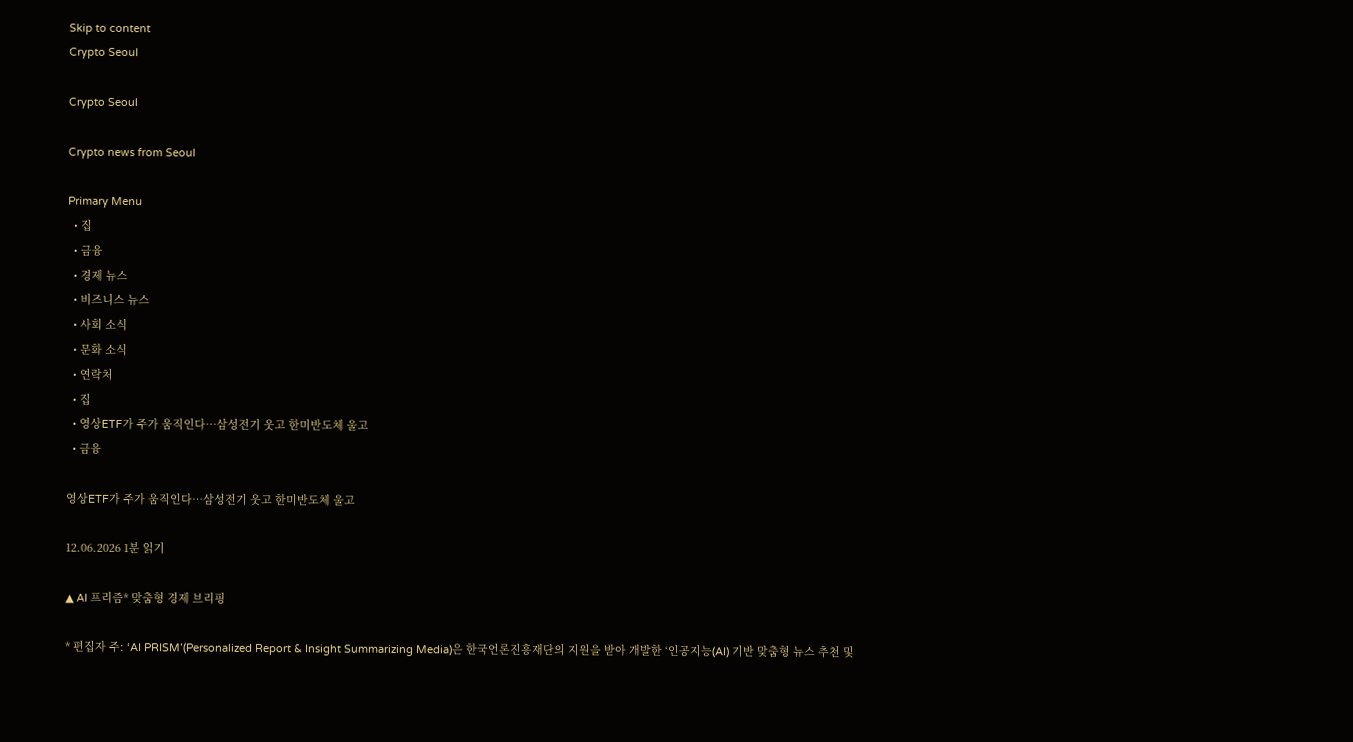Skip to content
Crypto Seoul

Crypto Seoul

Crypto news from Seoul

Primary Menu
  • 집
  • 금융
  • 경제 뉴스
  • 비즈니스 뉴스
  • 사회 소식
  • 문화 소식
  • 연락처
  • 집
  • 영상ETF가 주가 움직인다…삼성전기 웃고 한미반도체 울고
  • 금융

영상ETF가 주가 움직인다…삼성전기 웃고 한미반도체 울고

12.06.2026 1분 읽기

▲ AI 프리즘* 맞춤형 경제 브리핑

* 편집자 주: ‘AI PRISM’(Personalized Report & Insight Summarizing Media)은 한국언론진흥재단의 지원을 받아 개발한 ‘인공지능(AI) 기반 맞춤형 뉴스 추천 및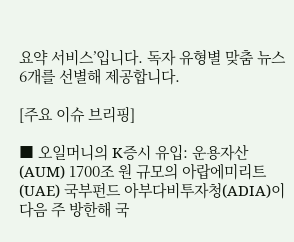요약 서비스’입니다. 독자 유형별 맞춤 뉴스 6개를 선별해 제공합니다.

[주요 이슈 브리핑]

■ 오일머니의 K증시 유입: 운용자산(AUM) 1700조 원 규모의 아랍에미리트(UAE) 국부펀드 아부다비투자청(ADIA)이 다음 주 방한해 국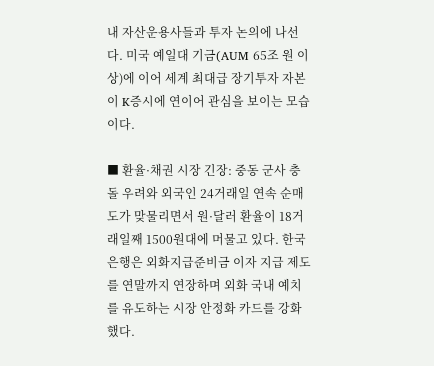내 자산운용사들과 투자 논의에 나선다. 미국 예일대 기금(AUM 65조 원 이상)에 이어 세계 최대급 장기투자 자본이 K증시에 연이어 관심을 보이는 모습이다.

■ 환율·채권 시장 긴장: 중동 군사 충돌 우려와 외국인 24거래일 연속 순매도가 맞물리면서 원·달러 환율이 18거래일째 1500원대에 머물고 있다. 한국은행은 외화지급준비금 이자 지급 제도를 연말까지 연장하며 외화 국내 예치를 유도하는 시장 안정화 카드를 강화했다.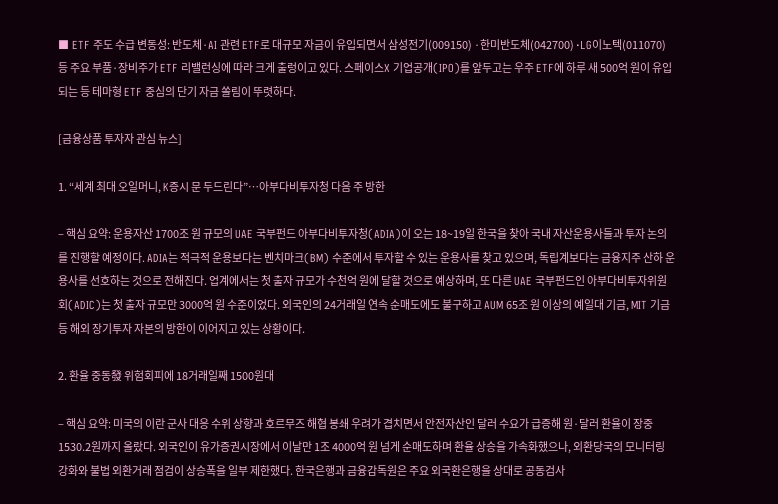■ ETF 주도 수급 변동성: 반도체·AI 관련 ETF로 대규모 자금이 유입되면서 삼성전기(009150) ·한미반도체(042700) ·LG이노텍(011070) 등 주요 부품·장비주가 ETF 리밸런싱에 따라 크게 출렁이고 있다. 스페이스X 기업공개(IPO)를 앞두고는 우주 ETF에 하루 새 500억 원이 유입되는 등 테마형 ETF 중심의 단기 자금 쏠림이 뚜렷하다.

[금융상품 투자자 관심 뉴스]

1. “세계 최대 오일머니, K증시 문 두드린다”…아부다비투자청 다음 주 방한

– 핵심 요약: 운용자산 1700조 원 규모의 UAE 국부펀드 아부다비투자청(ADIA)이 오는 18~19일 한국을 찾아 국내 자산운용사들과 투자 논의를 진행할 예정이다. ADIA는 적극적 운용보다는 벤치마크(BM) 수준에서 투자할 수 있는 운용사를 찾고 있으며, 독립계보다는 금융지주 산하 운용사를 선호하는 것으로 전해진다. 업계에서는 첫 출자 규모가 수천억 원에 달할 것으로 예상하며, 또 다른 UAE 국부펀드인 아부다비투자위원회(ADIC)는 첫 출자 규모만 3000억 원 수준이었다. 외국인의 24거래일 연속 순매도에도 불구하고 AUM 65조 원 이상의 예일대 기금, MIT 기금 등 해외 장기투자 자본의 방한이 이어지고 있는 상황이다.

2. 환율 중동發 위험회피에 18거래일째 1500원대

– 핵심 요약: 미국의 이란 군사 대응 수위 상향과 호르무즈 해협 봉쇄 우려가 겹치면서 안전자산인 달러 수요가 급증해 원·달러 환율이 장중 1530.2원까지 올랐다. 외국인이 유가증권시장에서 이날만 1조 4000억 원 넘게 순매도하며 환율 상승을 가속화했으나, 외환당국의 모니터링 강화와 불법 외환거래 점검이 상승폭을 일부 제한했다. 한국은행과 금융감독원은 주요 외국환은행을 상대로 공동검사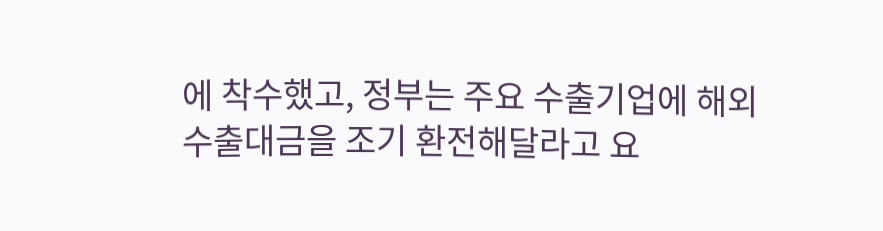에 착수했고, 정부는 주요 수출기업에 해외 수출대금을 조기 환전해달라고 요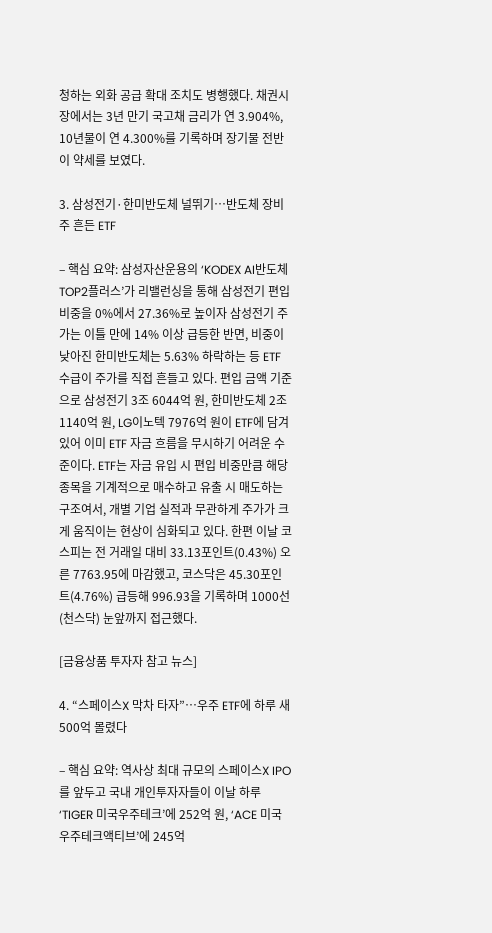청하는 외화 공급 확대 조치도 병행했다. 채권시장에서는 3년 만기 국고채 금리가 연 3.904%, 10년물이 연 4.300%를 기록하며 장기물 전반이 약세를 보였다.

3. 삼성전기·한미반도체 널뛰기…반도체 장비주 흔든 ETF

– 핵심 요약: 삼성자산운용의 ‘KODEX AI반도체TOP2플러스’가 리밸런싱을 통해 삼성전기 편입 비중을 0%에서 27.36%로 높이자 삼성전기 주가는 이틀 만에 14% 이상 급등한 반면, 비중이 낮아진 한미반도체는 5.63% 하락하는 등 ETF 수급이 주가를 직접 흔들고 있다. 편입 금액 기준으로 삼성전기 3조 6044억 원, 한미반도체 2조 1140억 원, LG이노텍 7976억 원이 ETF에 담겨 있어 이미 ETF 자금 흐름을 무시하기 어려운 수준이다. ETF는 자금 유입 시 편입 비중만큼 해당 종목을 기계적으로 매수하고 유출 시 매도하는 구조여서, 개별 기업 실적과 무관하게 주가가 크게 움직이는 현상이 심화되고 있다. 한편 이날 코스피는 전 거래일 대비 33.13포인트(0.43%) 오른 7763.95에 마감했고, 코스닥은 45.30포인트(4.76%) 급등해 996.93을 기록하며 1000선(천스닥) 눈앞까지 접근했다.

[금융상품 투자자 참고 뉴스]

4. “스페이스X 막차 타자”…우주 ETF에 하루 새 500억 몰렸다

– 핵심 요약: 역사상 최대 규모의 스페이스X IPO를 앞두고 국내 개인투자자들이 이날 하루 ‘TIGER 미국우주테크’에 252억 원, ‘ACE 미국우주테크액티브’에 245억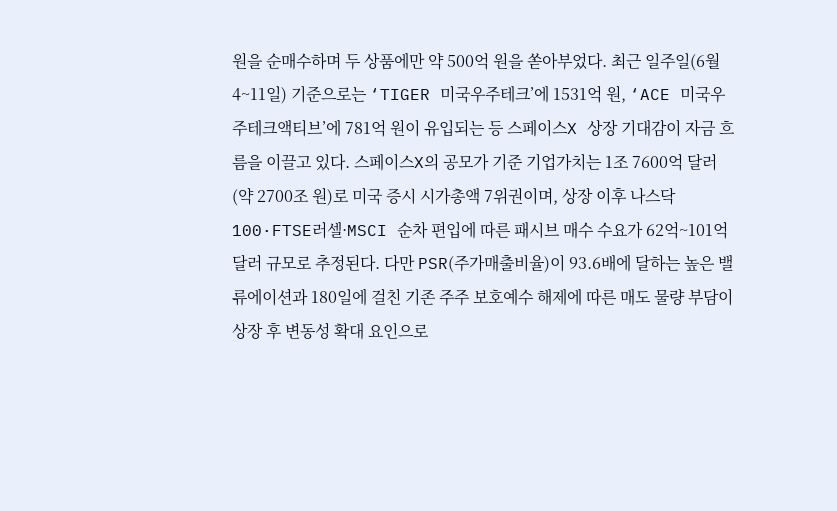원을 순매수하며 두 상품에만 약 500억 원을 쏟아부었다. 최근 일주일(6월 4~11일) 기준으로는 ‘TIGER 미국우주테크’에 1531억 원, ‘ACE 미국우주테크액티브’에 781억 원이 유입되는 등 스페이스X 상장 기대감이 자금 흐름을 이끌고 있다. 스페이스X의 공모가 기준 기업가치는 1조 7600억 달러(약 2700조 원)로 미국 증시 시가총액 7위권이며, 상장 이후 나스닥100·FTSE러셀·MSCI 순차 편입에 따른 패시브 매수 수요가 62억~101억 달러 규모로 추정된다. 다만 PSR(주가매출비율)이 93.6배에 달하는 높은 밸류에이션과 180일에 걸친 기존 주주 보호예수 해제에 따른 매도 물량 부담이 상장 후 변동성 확대 요인으로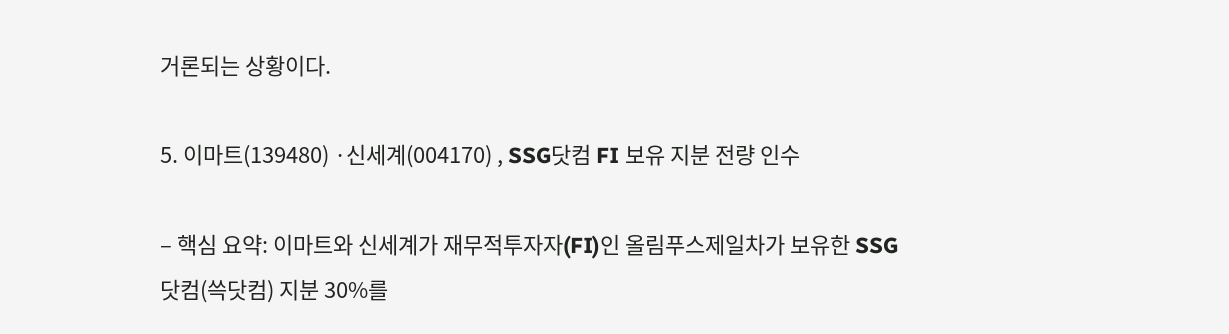거론되는 상황이다.

5. 이마트(139480) ·신세계(004170) , SSG닷컴 FI 보유 지분 전량 인수

– 핵심 요약: 이마트와 신세계가 재무적투자자(FI)인 올림푸스제일차가 보유한 SSG닷컴(쓱닷컴) 지분 30%를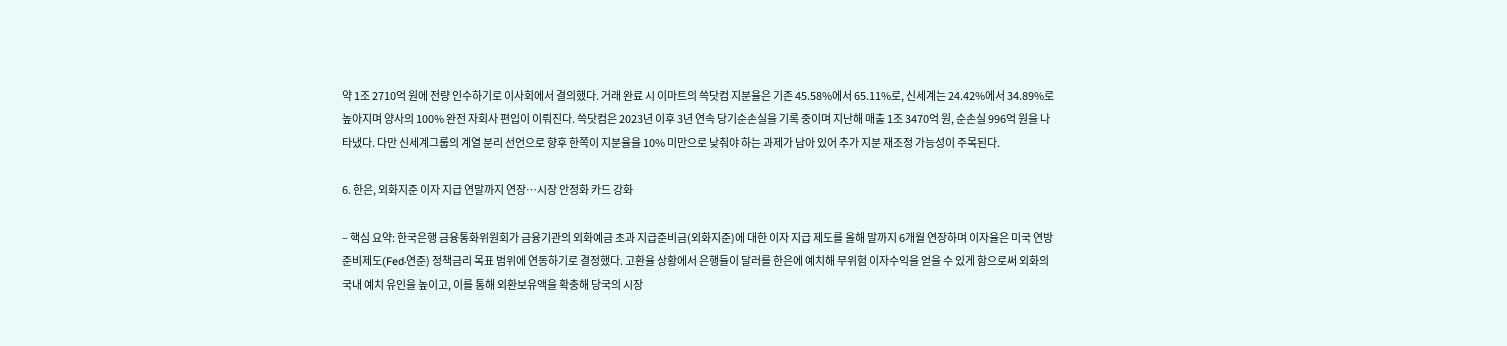약 1조 2710억 원에 전량 인수하기로 이사회에서 결의했다. 거래 완료 시 이마트의 쓱닷컴 지분율은 기존 45.58%에서 65.11%로, 신세계는 24.42%에서 34.89%로 높아지며 양사의 100% 완전 자회사 편입이 이뤄진다. 쓱닷컴은 2023년 이후 3년 연속 당기순손실을 기록 중이며 지난해 매출 1조 3470억 원, 순손실 996억 원을 나타냈다. 다만 신세계그룹의 계열 분리 선언으로 향후 한쪽이 지분율을 10% 미만으로 낮춰야 하는 과제가 남아 있어 추가 지분 재조정 가능성이 주목된다.

6. 한은, 외화지준 이자 지급 연말까지 연장…시장 안정화 카드 강화

– 핵심 요약: 한국은행 금융통화위원회가 금융기관의 외화예금 초과 지급준비금(외화지준)에 대한 이자 지급 제도를 올해 말까지 6개월 연장하며 이자율은 미국 연방준비제도(Fed·연준) 정책금리 목표 범위에 연동하기로 결정했다. 고환율 상황에서 은행들이 달러를 한은에 예치해 무위험 이자수익을 얻을 수 있게 함으로써 외화의 국내 예치 유인을 높이고, 이를 통해 외환보유액을 확충해 당국의 시장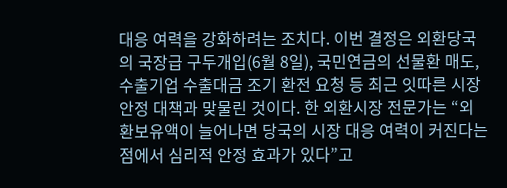대응 여력을 강화하려는 조치다. 이번 결정은 외환당국의 국장급 구두개입(6월 8일), 국민연금의 선물환 매도, 수출기업 수출대금 조기 환전 요청 등 최근 잇따른 시장 안정 대책과 맞물린 것이다. 한 외환시장 전문가는 “외환보유액이 늘어나면 당국의 시장 대응 여력이 커진다는 점에서 심리적 안정 효과가 있다”고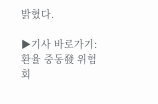밝혔다.

▶기사 바로가기: 환율 중동發 위험회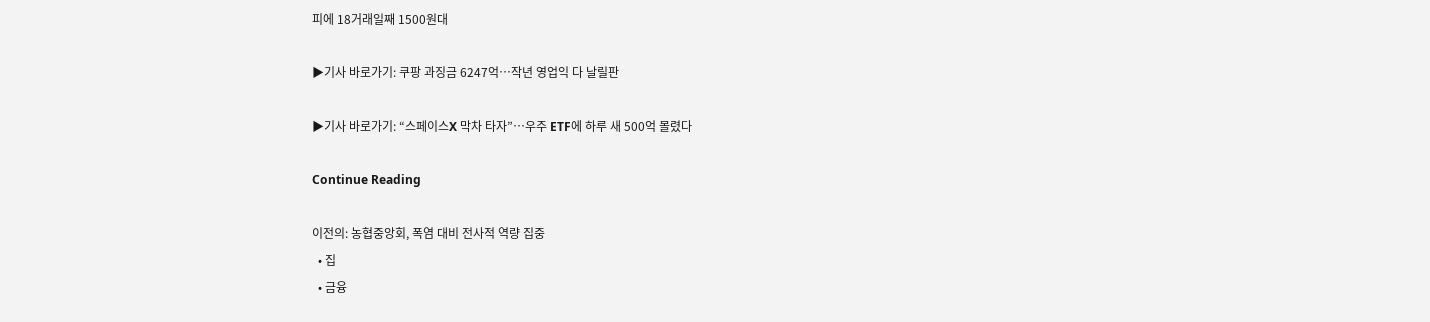피에 18거래일째 1500원대

▶기사 바로가기: 쿠팡 과징금 6247억…작년 영업익 다 날릴판

▶기사 바로가기: “스페이스X 막차 타자”…우주 ETF에 하루 새 500억 몰렸다

Continue Reading

이전의: 농협중앙회, 폭염 대비 전사적 역량 집중
  • 집
  • 금융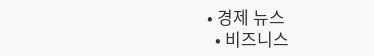• 경제 뉴스
  • 비즈니스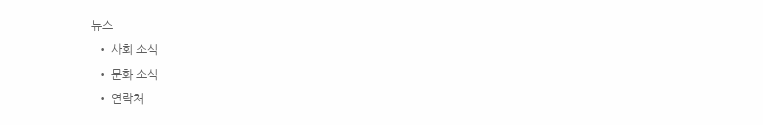뉴스
  • 사회 소식
  • 문화 소식
  • 연락처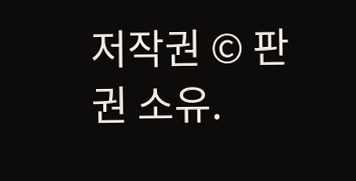저작권 © 판권 소유.